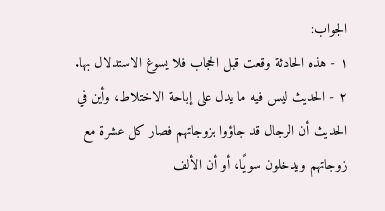الجواب:
١ - هذه الحادثة وقعت قبل الحجاب فلا يسوغ الاستدلال بها.
٢ - الحديث ليس فيه ما يدل على إباحة الاختلاط، وأين في الحديث أن الرجال قد جاؤوا بزوجاتهم فصار كل عشرة مع زوجاتهم ويدخلون سويًا، أو أن الألف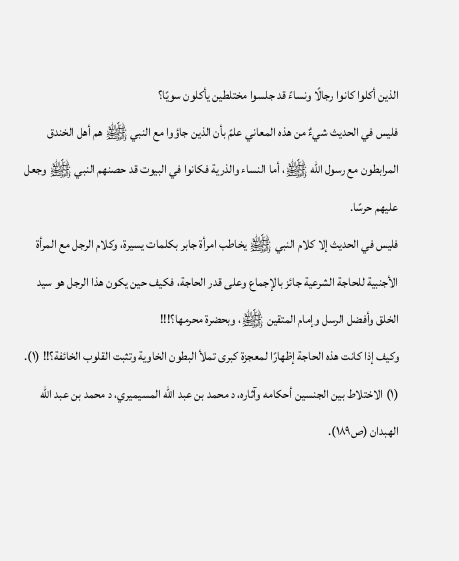الذين أكلوا كانوا رجالًا ونساءً قد جلسوا مختلطين يأكلون سويًا؟
فليس في الحديث شيءٌ من هذه المعاني علمً بأن الذين جاؤوا مع النبي ﵌ هم أهل الخندق المرابطون مع رسول الله ﵌، أما النساء والذرية فكانوا في البيوت قد حصنهم النبي ﵌ وجعل عليهم حرسًا.
فليس في الحديث إلا كلام النبي ﵌ يخاطب امرأة جابر بكلمات يسيرة، وكلام الرجل مع المرأة الأجنبية للحاجة الشرعية جائز بالإجماع وعلى قدر الحاجة، فكيف حين يكون هذا الرجل هو سيد الخلق وأفضل الرسل وإمام المتقين ﵌، وبحضرة محرمها؟!!!
وكيف إذا كانت هذه الحاجة إظهارًا لمعجزة كبرى تملأ البطون الخاوية وتثبت القلوب الخائفة؟!! (١).
(١) الاختلاط بين الجنسين أحكامه وآثاره، د محمد بن عبد الله المسيميري، د محمد بن عبد الله الهبدان (ص١٨٩).